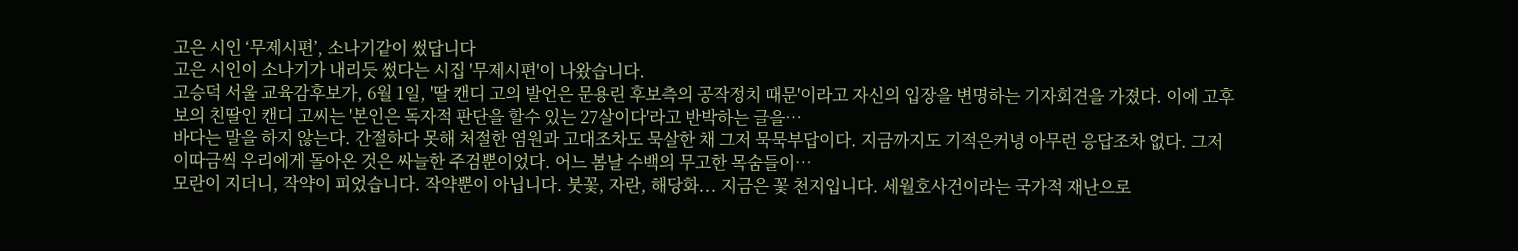고은 시인 ‘무제시편’, 소나기같이 썼답니다
고은 시인이 소나기가 내리듯 썼다는 시집 '무제시편'이 나왔습니다.
고승덕 서울 교육감후보가, 6월 1일, '딸 캔디 고의 발언은 문용린 후보측의 공작정치 때문'이라고 자신의 입장을 변명하는 기자회견을 가졌다. 이에 고후보의 친딸인 캔디 고씨는 '본인은 독자적 판단을 할수 있는 27살이다'라고 반박하는 글을…
바다는 말을 하지 않는다. 간절하다 못해 처절한 염원과 고대조차도 묵살한 채 그저 묵묵부답이다. 지금까지도 기적은커녕 아무런 응답조차 없다. 그저 이따금씩 우리에게 돌아온 것은 싸늘한 주검뿐이었다. 어느 봄날 수백의 무고한 목숨들이…
모란이 지더니, 작약이 피었습니다. 작약뿐이 아닙니다. 붓꽃, 자란, 해당화... 지금은 꽃 천지입니다. 세월호사건이라는 국가적 재난으로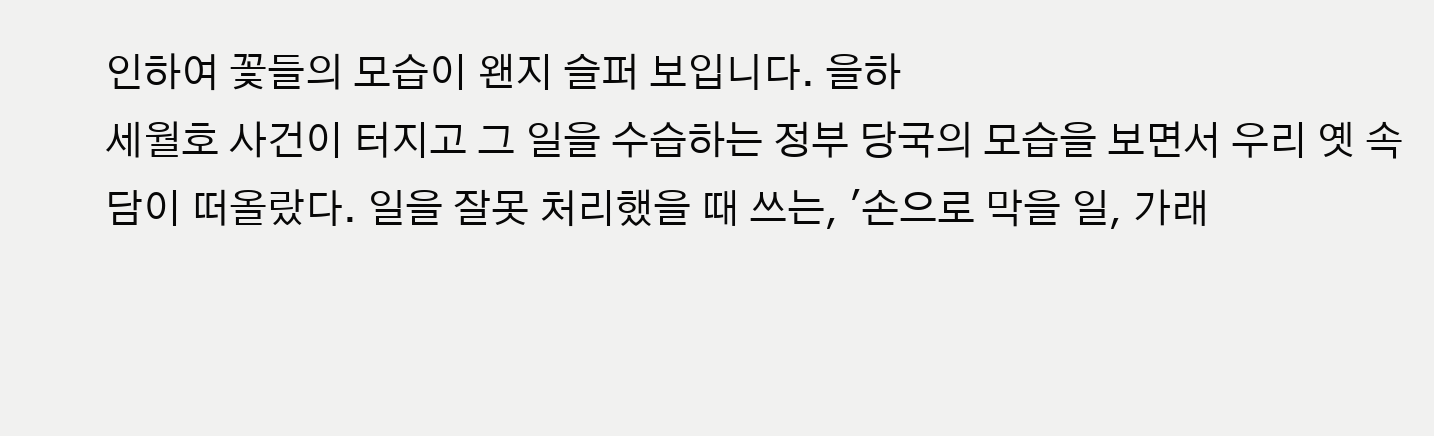인하여 꽃들의 모습이 왠지 슬퍼 보입니다. 을하
세월호 사건이 터지고 그 일을 수습하는 정부 당국의 모습을 보면서 우리 옛 속담이 떠올랐다. 일을 잘못 처리했을 때 쓰는, '손으로 막을 일, 가래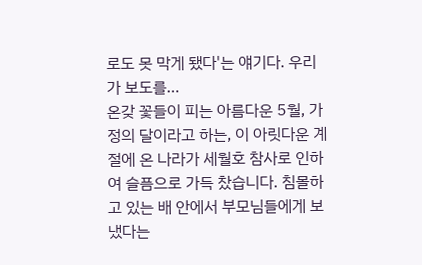로도 못 막게 됐다'는 얘기다. 우리가 보도를…
온갖 꽃들이 피는 아름다운 5월, 가정의 달이라고 하는, 이 아릿다운 계절에 온 나라가 세월호 참사로 인하여 슬픔으로 가득 찼습니다. 침몰하고 있는 배 안에서 부모님들에게 보냈다는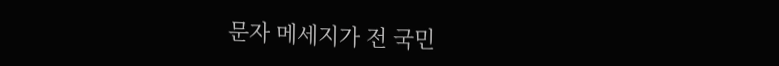문자 메세지가 전 국민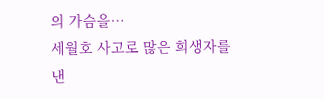의 가슴을…
세월호 사고로 많은 희생자를 낸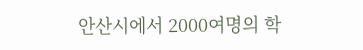안산시에서 2000여명의 학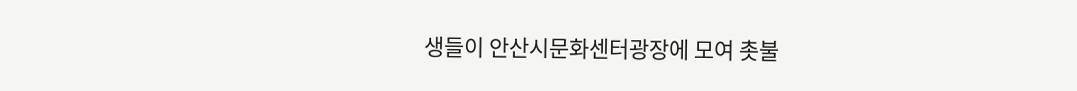생들이 안산시문화센터광장에 모여 촛불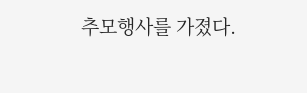추모행사를 가졌다.